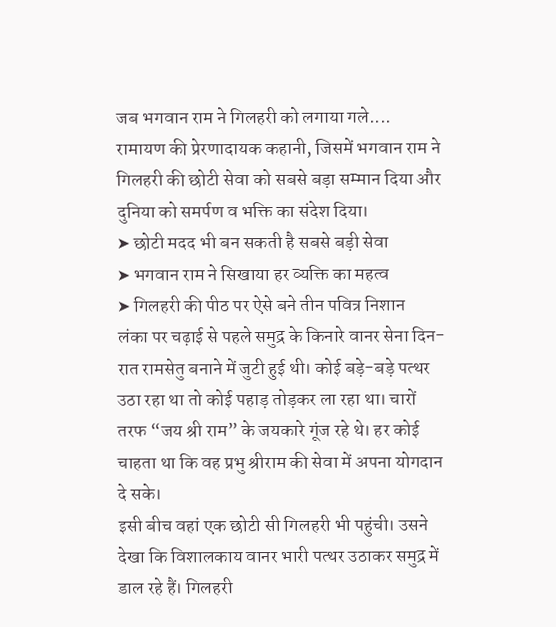जब भगवान राम ने गिलहरी को लगाया गले....
रामायण की प्रेरणादायक कहानी, जिसमें भगवान राम ने गिलहरी की छोटी सेवा को सबसे बड़ा सम्मान दिया और दुनिया को समर्पण व भक्ति का संदेश दिया।
➤ छोटी मदद भी बन सकती है सबसे बड़ी सेवा
➤ भगवान राम ने सिखाया हर व्यक्ति का महत्व
➤ गिलहरी की पीठ पर ऐसे बने तीन पवित्र निशान
लंका पर चढ़ाई से पहले समुद्र के किनारे वानर सेना दिन-रात रामसेतु बनाने में जुटी हुई थी। कोई बड़े-बड़े पत्थर उठा रहा था तो कोई पहाड़ तोड़कर ला रहा था। चारों तरफ “जय श्री राम” के जयकारे गूंज रहे थे। हर कोई चाहता था कि वह प्रभु श्रीराम की सेवा में अपना योगदान दे सके।
इसी बीच वहां एक छोटी सी गिलहरी भी पहुंची। उसने देखा कि विशालकाय वानर भारी पत्थर उठाकर समुद्र में डाल रहे हैं। गिलहरी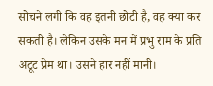सोचने लगी कि वह इतनी छोटी है, वह क्या कर सकती है। लेकिन उसके मन में प्रभु राम के प्रति अटूट प्रेम था। उसने हार नहीं मानी।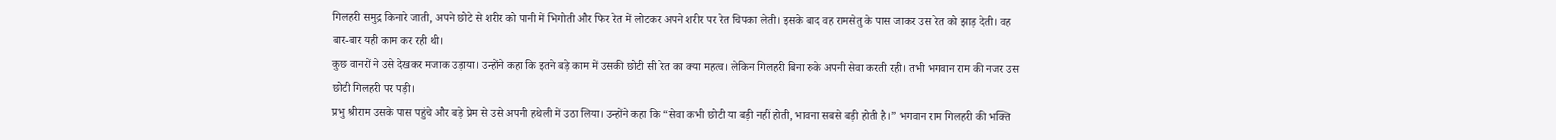गिलहरी समुद्र किनारे जाती, अपने छोटे से शरीर को पानी में भिगोती और फिर रेत में लोटकर अपने शरीर पर रेत चिपका लेती। इसके बाद वह रामसेतु के पास जाकर उस रेत को झाड़ देती। वह बार-बार यही काम कर रही थी।
कुछ वानरों ने उसे देखकर मजाक उड़ाया। उन्होंने कहा कि इतने बड़े काम में उसकी छोटी सी रेत का क्या महत्व। लेकिन गिलहरी बिना रुके अपनी सेवा करती रही। तभी भगवान राम की नजर उस छोटी गिलहरी पर पड़ी।
प्रभु श्रीराम उसके पास पहुंचे और बड़े प्रेम से उसे अपनी हथेली में उठा लिया। उन्होंने कहा कि “सेवा कभी छोटी या बड़ी नहीं होती, भावना सबसे बड़ी होती है।” भगवान राम गिलहरी की भक्ति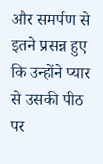और समर्पण से इतने प्रसन्न हुए कि उन्होंने प्यार से उसकी पीठ पर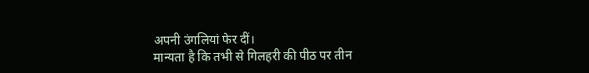अपनी उंगलियां फेर दीं।
मान्यता है कि तभी से गिलहरी की पीठ पर तीन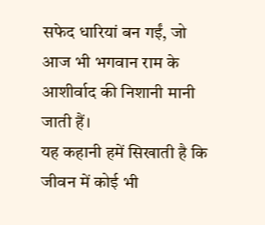सफेद धारियां बन गईं, जो आज भी भगवान राम के आशीर्वाद की निशानी मानी जाती हैं।
यह कहानी हमें सिखाती है कि जीवन में कोई भी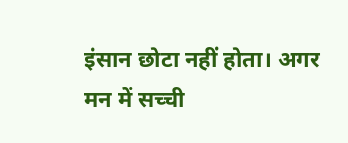इंसान छोटा नहीं होता। अगर मन में सच्ची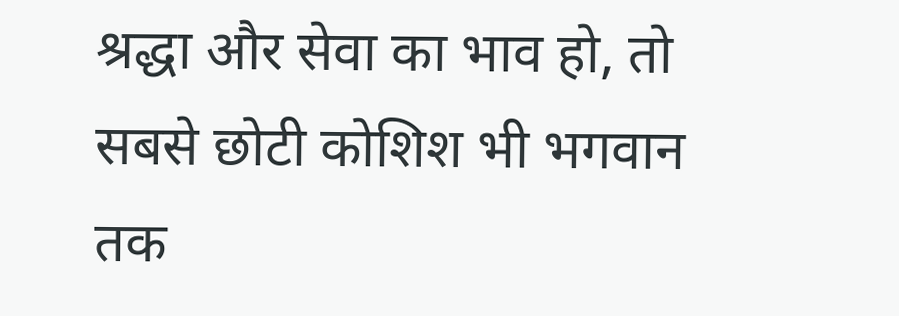श्रद्धा और सेवा का भाव हो, तो सबसे छोटी कोशिश भी भगवान तक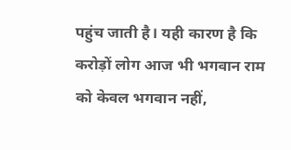पहुंच जाती है। यही कारण है कि करोड़ों लोग आज भी भगवान राम को केवल भगवान नहीं,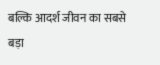बल्कि आदर्श जीवन का सबसे बड़ा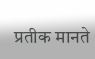प्रतीक मानते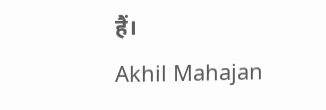हैं।
Akhil Mahajan